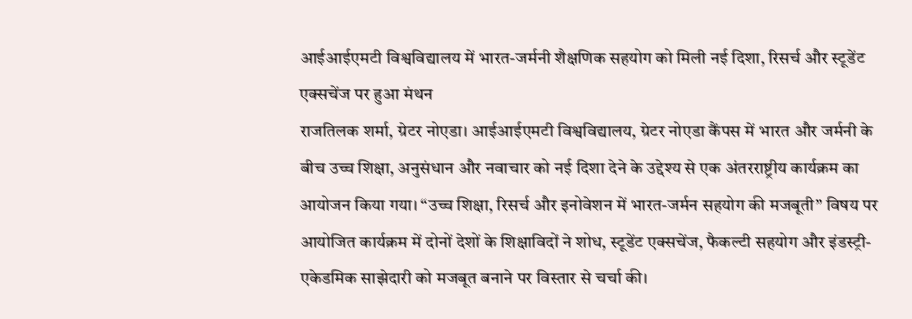आईआईएमटी विश्वविद्यालय में भारत-जर्मनी शैक्षणिक सहयोग को मिली नई दिशा, रिसर्च और स्टूडेंट एक्सचेंज पर हुआ मंथन
राजतिलक शर्मा, ग्रेटर नोएडा। आईआईएमटी विश्वविद्यालय, ग्रेटर नोएडा कैंपस में भारत और जर्मनी के बीच उच्च शिक्षा, अनुसंधान और नवाचार को नई दिशा देने के उद्देश्य से एक अंतरराष्ट्रीय कार्यक्रम का आयोजन किया गया। “उच्च शिक्षा, रिसर्च और इनोवेशन में भारत-जर्मन सहयोग की मजबूती” विषय पर आयोजित कार्यक्रम में दोनों देशों के शिक्षाविदों ने शोध, स्टूडेंट एक्सचेंज, फैकल्टी सहयोग और इंडस्ट्री-एकेडमिक साझेदारी को मजबूत बनाने पर विस्तार से चर्चा की।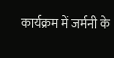कार्यक्रम में जर्मनी के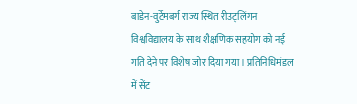बाडेन-वुर्टेमबर्ग राज्य स्थित रीउट्लिंगन विश्वविद्यालय के साथ शैक्षणिक सहयोग को नई गति देने पर विशेष जोर दिया गया। प्रतिनिधिमंडल में सेंट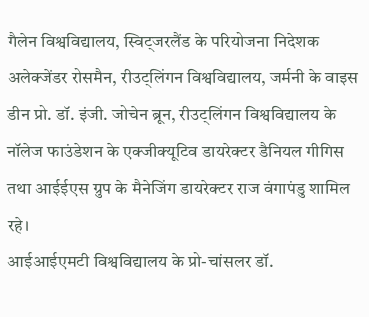गैलेन विश्वविद्यालय, स्विट्जरलैंड के परियोजना निदेशक अलेक्जेंडर रोसमैन, रीउट्लिंगन विश्वविद्यालय, जर्मनी के वाइस डीन प्रो. डॉ. इंजी. जोचेन ब्रून, रीउट्लिंगन विश्वविद्यालय के नॉलेज फाउंडेशन के एक्जीक्यूटिव डायरेक्टर डैनियल गीगिस तथा आईईएस ग्रुप के मैनेजिंग डायरेक्टर राज वंगापंडु शामिल रहे।
आईआईएमटी विश्वविद्यालय के प्रो-चांसलर डॉ.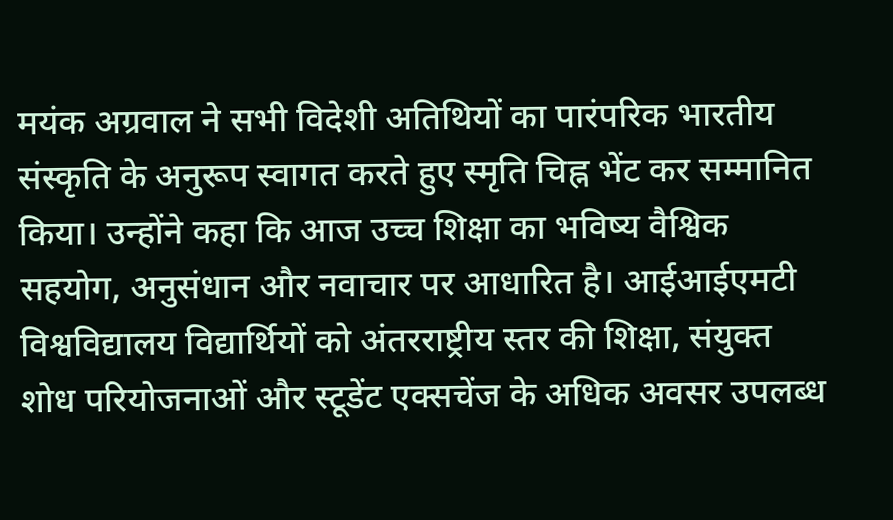मयंक अग्रवाल ने सभी विदेशी अतिथियों का पारंपरिक भारतीय संस्कृति के अनुरूप स्वागत करते हुए स्मृति चिह्न भेंट कर सम्मानित किया। उन्होंने कहा कि आज उच्च शिक्षा का भविष्य वैश्विक सहयोग, अनुसंधान और नवाचार पर आधारित है। आईआईएमटी विश्वविद्यालय विद्यार्थियों को अंतरराष्ट्रीय स्तर की शिक्षा, संयुक्त शोध परियोजनाओं और स्टूडेंट एक्सचेंज के अधिक अवसर उपलब्ध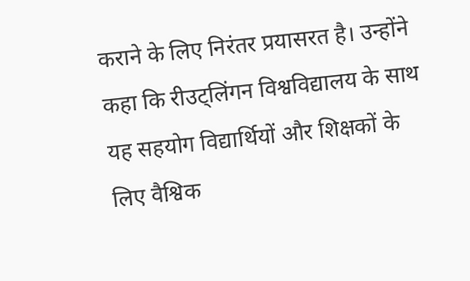कराने के लिए निरंतर प्रयासरत है। उन्होंने कहा कि रीउट्लिंगन विश्वविद्यालय के साथ यह सहयोग विद्यार्थियों और शिक्षकों के लिए वैश्विक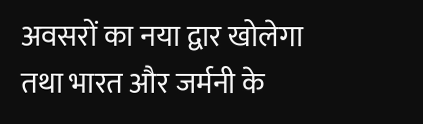अवसरों का नया द्वार खोलेगा तथा भारत और जर्मनी के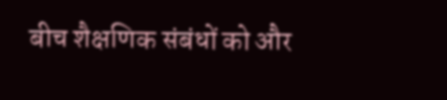बीच शैक्षणिक संबंधों को और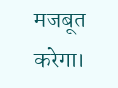मजबूत करेगा।